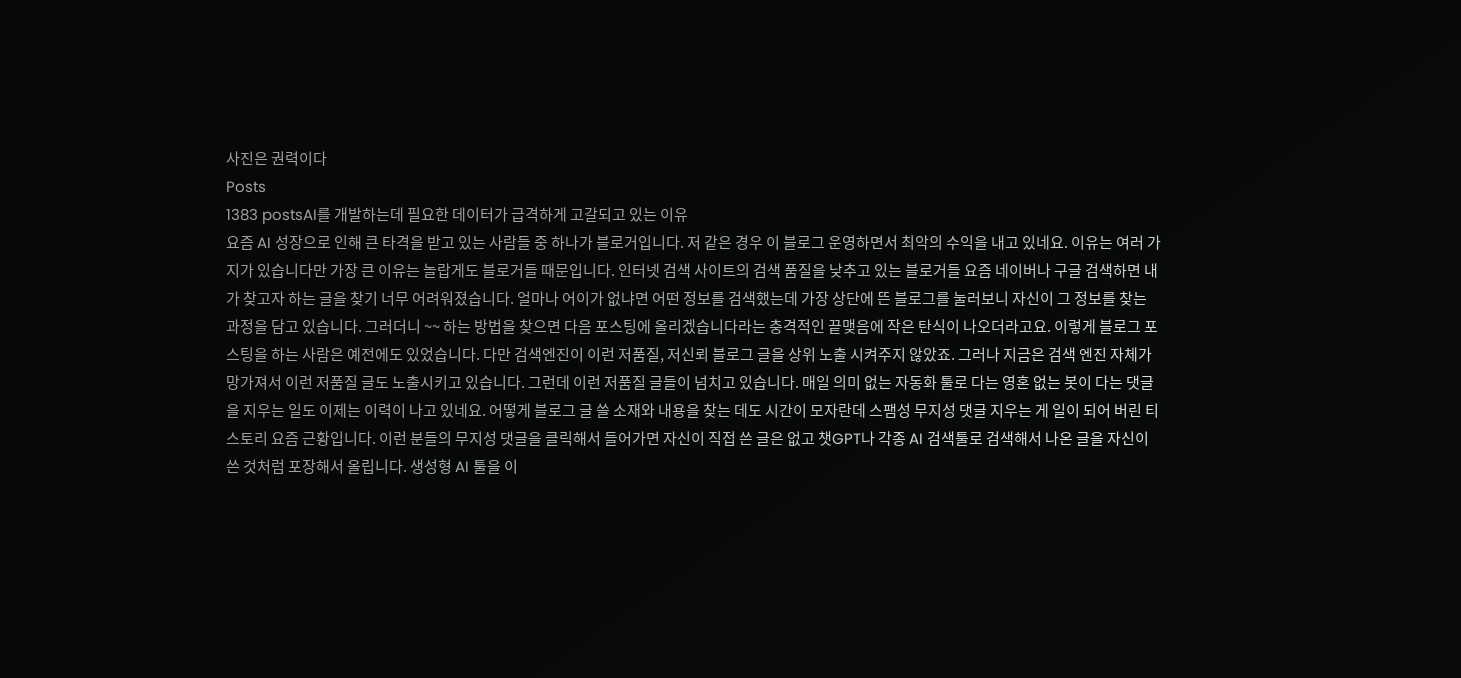사진은 권력이다
Posts
1383 postsAI를 개발하는데 필요한 데이터가 급격하게 고갈되고 있는 이유
요즘 AI 성장으로 인해 큰 타격을 받고 있는 사람들 중 하나가 블로거입니다. 저 같은 경우 이 블로그 운영하면서 최악의 수익을 내고 있네요. 이유는 여러 가지가 있습니다만 가장 큰 이유는 놀랍게도 블로거들 때문입니다. 인터넷 검색 사이트의 검색 품질을 낮추고 있는 블로거들 요즘 네이버나 구글 검색하면 내가 찾고자 하는 글을 찾기 너무 어려워졌습니다. 얼마나 어이가 없냐면 어떤 정보를 검색했는데 가장 상단에 뜬 블로그를 눌러보니 자신이 그 정보를 찾는 과정을 담고 있습니다. 그러더니 ~~ 하는 방법을 찾으면 다음 포스팅에 올리겠습니다라는 충격적인 끝맺음에 작은 탄식이 나오더라고요. 이렇게 블로그 포스팅을 하는 사람은 예전에도 있었습니다. 다만 검색엔진이 이런 저품질, 저신뢰 블로그 글을 상위 노출 시켜주지 않았죠. 그러나 지금은 검색 엔진 자체가 망가져서 이런 저품질 글도 노출시키고 있습니다. 그런데 이런 저품질 글들이 넘치고 있습니다. 매일 의미 없는 자동화 툴로 다는 영혼 없는 봇이 다는 댓글을 지우는 일도 이제는 이력이 나고 있네요. 어떻게 블로그 글 쓸 소재와 내용을 찾는 데도 시간이 모자란데 스팸성 무지성 댓글 지우는 게 일이 되어 버린 티스토리 요즘 근황입니다. 이런 분들의 무지성 댓글을 클릭해서 들어가면 자신이 직접 쓴 글은 없고 챗GPT나 각종 AI 검색툴로 검색해서 나온 글을 자신이 쓴 것처럼 포장해서 올립니다. 생성형 AI 툴을 이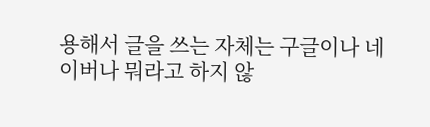용해서 글을 쓰는 자체는 구글이나 네이버나 뭐라고 하지 않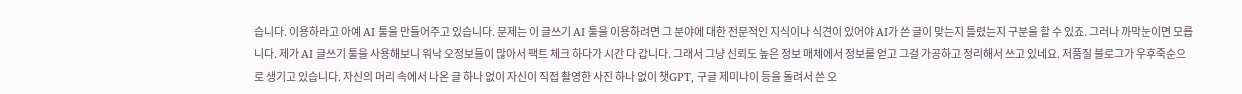습니다. 이용하라고 아예 AI 툴을 만들어주고 있습니다. 문제는 이 글쓰기 AI 툴을 이용하려면 그 분야에 대한 전문적인 지식이나 식견이 있어야 AI가 쓴 글이 맞는지 틀렸는지 구분을 할 수 있죠. 그러나 까막눈이면 모릅니다. 제가 AI 글쓰기 툴을 사용해보니 워낙 오정보들이 많아서 팩트 체크 하다가 시간 다 갑니다. 그래서 그냥 신뢰도 높은 정보 매체에서 정보를 얻고 그걸 가공하고 정리해서 쓰고 있네요. 저품질 블로그가 우후죽순으로 생기고 있습니다. 자신의 머리 속에서 나온 글 하나 없이 자신이 직접 촬영한 사진 하나 없이 챗GPT, 구글 제미나이 등을 돌려서 쓴 오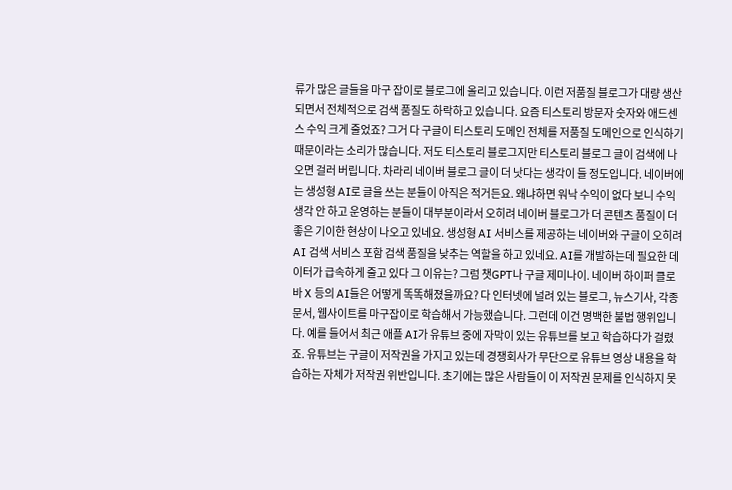류가 많은 글들을 마구 잡이로 블로그에 올리고 있습니다. 이런 저품질 블로그가 대량 생산되면서 전체적으로 검색 품질도 하락하고 있습니다. 요즘 티스토리 방문자 숫자와 애드센스 수익 크게 줄었죠? 그거 다 구글이 티스토리 도메인 전체를 저품질 도메인으로 인식하기 때문이라는 소리가 많습니다. 저도 티스토리 블로그지만 티스토리 블로그 글이 검색에 나오면 걸러 버립니다. 차라리 네이버 블로그 글이 더 낫다는 생각이 들 정도입니다. 네이버에는 생성형 AI로 글을 쓰는 분들이 아직은 적거든요. 왜냐하면 워낙 수익이 없다 보니 수익 생각 안 하고 운영하는 분들이 대부분이라서 오히려 네이버 블로그가 더 콘텐츠 품질이 더 좋은 기이한 현상이 나오고 있네요. 생성형 AI 서비스를 제공하는 네이버와 구글이 오히려 AI 검색 서비스 포함 검색 품질을 낮추는 역할을 하고 있네요. AI를 개발하는데 필요한 데이터가 급속하게 줄고 있다 그 이유는? 그럼 챗GPT나 구글 제미나이. 네이버 하이퍼 클로바 X 등의 AI들은 어떻게 똑똑해졌을까요? 다 인터넷에 널려 있는 블로그, 뉴스기사, 각종 문서, 웹사이트를 마구잡이로 학습해서 가능했습니다. 그런데 이건 명백한 불법 행위입니다. 예를 들어서 최근 애플 AI가 유튜브 중에 자막이 있는 유튜브를 보고 학습하다가 걸렸죠. 유튜브는 구글이 저작권을 가지고 있는데 경쟁회사가 무단으로 유튜브 영상 내용을 학습하는 자체가 저작권 위반입니다. 초기에는 많은 사람들이 이 저작권 문제를 인식하지 못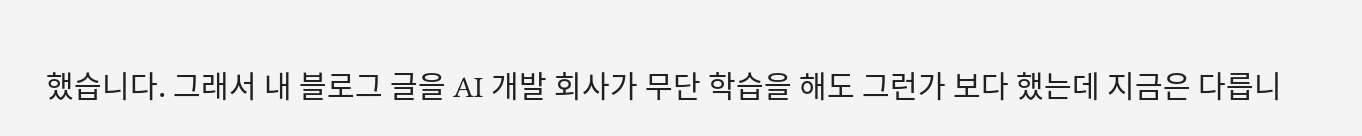했습니다. 그래서 내 블로그 글을 AI 개발 회사가 무단 학습을 해도 그런가 보다 했는데 지금은 다릅니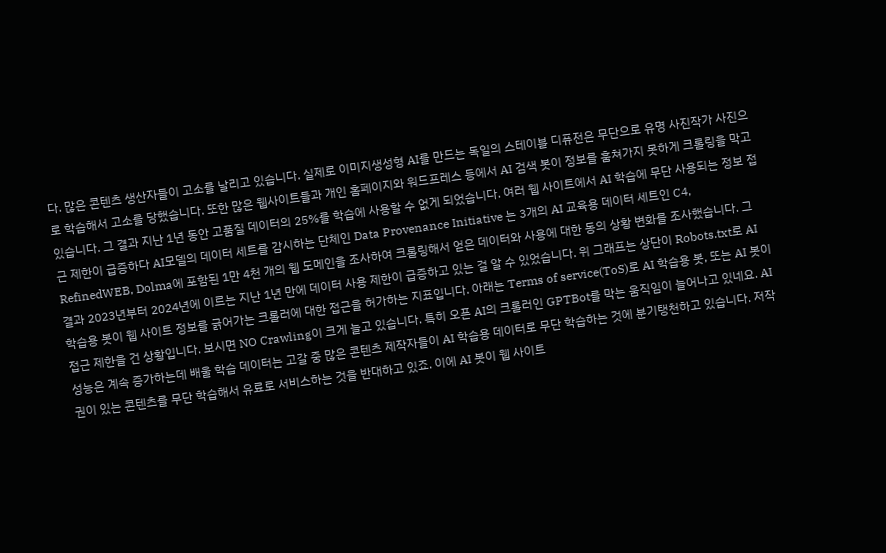다. 많은 콘텐츠 생산자들이 고소를 날리고 있습니다. 실제로 이미지생성형 AI를 만드는 독일의 스테이블 디퓨전은 무단으로 유명 사진작가 사진으로 학습해서 고소를 당했습니다. 또한 많은 웹사이트들과 개인 홈페이지와 워드프레스 등에서 AI 검색 봇이 정보를 훔쳐가지 못하게 크롤링을 막고 있습니다. 그 결과 지난 1년 동안 고품질 데이터의 25%를 학습에 사용할 수 없게 되었습니다. 여러 웹 사이트에서 AI 학습에 무단 사용되는 정보 접근 제한이 급증하다 AI모델의 데이터 세트를 감시하는 단체인 Data Provenance Initiative 는 3개의 AI 교육용 데이터 세트인 C4, RefinedWEB, Dolma에 포함된 1만 4천 개의 웹 도메인을 조사하여 크롤링해서 얻은 데이터와 사용에 대한 동의 상황 변화를 조사했습니다. 그 결과 2023년부터 2024년에 이르는 지난 1년 만에 데이터 사용 제한이 급증하고 있는 걸 알 수 있었습니다. 위 그래프는 상단이 Robots.txt로 AI 학습용 봇이 웹 사이트 정보를 긁어가는 크롤러에 대한 접근을 허가하는 지표입니다. 아래는 Terms of service(ToS)로 AI 학습용 봇, 또는 AI 봇이 접근 제한을 건 상황입니다. 보시면 NO Crawling이 크게 늘고 있습니다. 특히 오픈 AI의 크롤러인 GPTBot를 막는 움직임이 늘어나고 있네요. AI 성능은 계속 증가하는데 배울 학습 데이터는 고갈 중 많은 콘텐츠 제작자들이 AI 학습용 데이터로 무단 학습하는 것에 분기탱천하고 있습니다. 저작권이 있는 콘텐츠를 무단 학습해서 유료로 서비스하는 것을 반대하고 있죠. 이에 AI 봇이 웹 사이트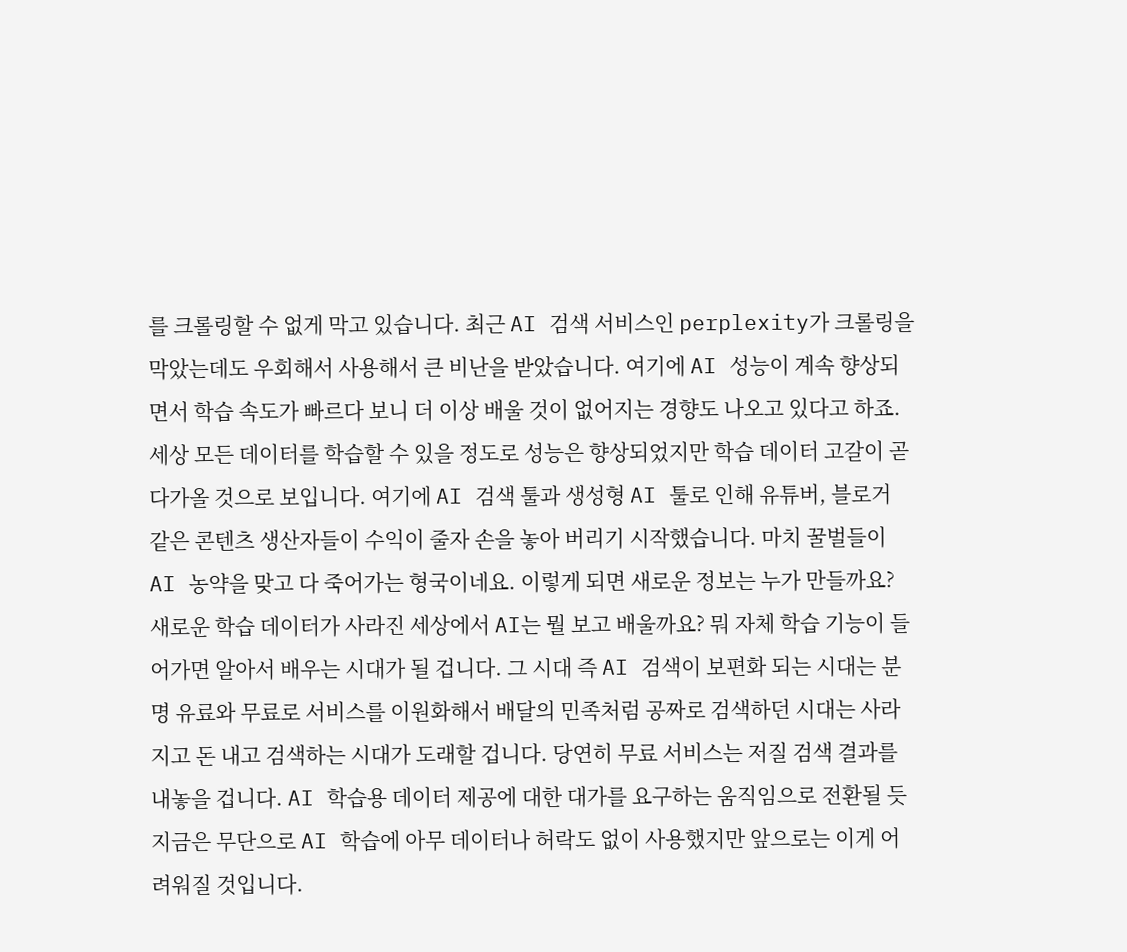를 크롤링할 수 없게 막고 있습니다. 최근 AI 검색 서비스인 perplexity가 크롤링을 막았는데도 우회해서 사용해서 큰 비난을 받았습니다. 여기에 AI 성능이 계속 향상되면서 학습 속도가 빠르다 보니 더 이상 배울 것이 없어지는 경향도 나오고 있다고 하죠. 세상 모든 데이터를 학습할 수 있을 정도로 성능은 향상되었지만 학습 데이터 고갈이 곧 다가올 것으로 보입니다. 여기에 AI 검색 툴과 생성형 AI 툴로 인해 유튜버, 블로거 같은 콘텐츠 생산자들이 수익이 줄자 손을 놓아 버리기 시작했습니다. 마치 꿀벌들이 AI 농약을 맞고 다 죽어가는 형국이네요. 이렇게 되면 새로운 정보는 누가 만들까요? 새로운 학습 데이터가 사라진 세상에서 AI는 뭘 보고 배울까요? 뭐 자체 학습 기능이 들어가면 알아서 배우는 시대가 될 겁니다. 그 시대 즉 AI 검색이 보편화 되는 시대는 분명 유료와 무료로 서비스를 이원화해서 배달의 민족처럼 공짜로 검색하던 시대는 사라지고 돈 내고 검색하는 시대가 도래할 겁니다. 당연히 무료 서비스는 저질 검색 결과를 내놓을 겁니다. AI 학습용 데이터 제공에 대한 대가를 요구하는 움직임으로 전환될 듯 지금은 무단으로 AI 학습에 아무 데이터나 허락도 없이 사용했지만 앞으로는 이게 어려워질 것입니다.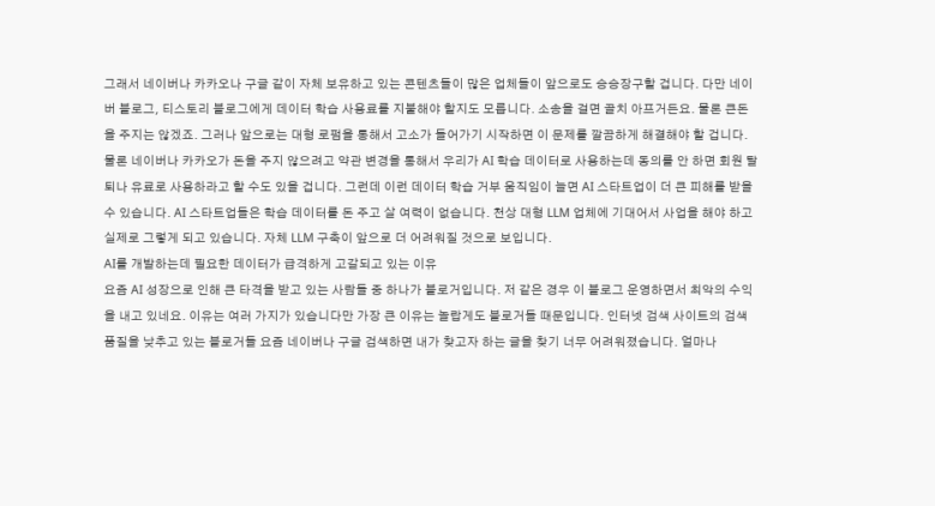그래서 네이버나 카카오나 구글 같이 자체 보유하고 있는 콘텐츠들이 많은 업체들이 앞으로도 승승장구할 겁니다. 다만 네이버 블로그, 티스토리 블로그에게 데이터 학습 사용료를 지불해야 할지도 모릅니다. 소송을 걸면 골치 아프거든요. 물론 큰돈을 주지는 않겠죠. 그러나 앞으로는 대형 로펌을 통해서 고소가 들어가기 시작하면 이 문제를 깔끔하게 해결해야 할 겁니다. 물론 네이버나 카카오가 돈을 주지 않으려고 약관 변경을 통해서 우리가 AI 학습 데이터로 사용하는데 동의를 안 하면 회원 탈퇴나 유료로 사용하라고 할 수도 있을 겁니다. 그런데 이런 데이터 학습 거부 움직임이 늘면 AI 스타트업이 더 큰 피해를 받을 수 있습니다. AI 스타트업들은 학습 데이터를 돈 주고 살 여력이 없습니다. 천상 대형 LLM 업체에 기대어서 사업을 해야 하고 실제로 그렇게 되고 있습니다. 자체 LLM 구축이 앞으로 더 어려워질 것으로 보입니다.
AI를 개발하는데 필요한 데이터가 급격하게 고갈되고 있는 이유
요즘 AI 성장으로 인해 큰 타격을 받고 있는 사람들 중 하나가 블로거입니다. 저 같은 경우 이 블로그 운영하면서 최악의 수익을 내고 있네요. 이유는 여러 가지가 있습니다만 가장 큰 이유는 놀랍게도 블로거들 때문입니다. 인터넷 검색 사이트의 검색 품질을 낮추고 있는 블로거들 요즘 네이버나 구글 검색하면 내가 찾고자 하는 글을 찾기 너무 어려워졌습니다. 얼마나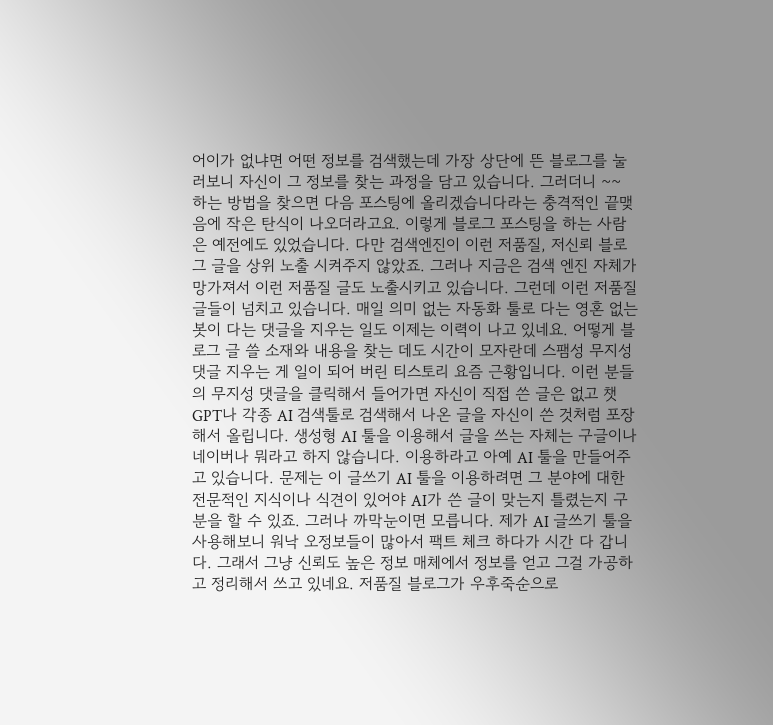어이가 없냐면 어떤 정보를 검색했는데 가장 상단에 뜬 블로그를 눌러보니 자신이 그 정보를 찾는 과정을 담고 있습니다. 그러더니 ~~ 하는 방법을 찾으면 다음 포스팅에 올리겠습니다라는 충격적인 끝맺음에 작은 탄식이 나오더라고요. 이렇게 블로그 포스팅을 하는 사람은 예전에도 있었습니다. 다만 검색엔진이 이런 저품질, 저신뢰 블로그 글을 상위 노출 시켜주지 않았죠. 그러나 지금은 검색 엔진 자체가 망가져서 이런 저품질 글도 노출시키고 있습니다. 그런데 이런 저품질 글들이 넘치고 있습니다. 매일 의미 없는 자동화 툴로 다는 영혼 없는 봇이 다는 댓글을 지우는 일도 이제는 이력이 나고 있네요. 어떻게 블로그 글 쓸 소재와 내용을 찾는 데도 시간이 모자란데 스팸성 무지성 댓글 지우는 게 일이 되어 버린 티스토리 요즘 근황입니다. 이런 분들의 무지성 댓글을 클릭해서 들어가면 자신이 직접 쓴 글은 없고 챗GPT나 각종 AI 검색툴로 검색해서 나온 글을 자신이 쓴 것처럼 포장해서 올립니다. 생성형 AI 툴을 이용해서 글을 쓰는 자체는 구글이나 네이버나 뭐라고 하지 않습니다. 이용하라고 아예 AI 툴을 만들어주고 있습니다. 문제는 이 글쓰기 AI 툴을 이용하려면 그 분야에 대한 전문적인 지식이나 식견이 있어야 AI가 쓴 글이 맞는지 틀렸는지 구분을 할 수 있죠. 그러나 까막눈이면 모릅니다. 제가 AI 글쓰기 툴을 사용해보니 워낙 오정보들이 많아서 팩트 체크 하다가 시간 다 갑니다. 그래서 그냥 신뢰도 높은 정보 매체에서 정보를 얻고 그걸 가공하고 정리해서 쓰고 있네요. 저품질 블로그가 우후죽순으로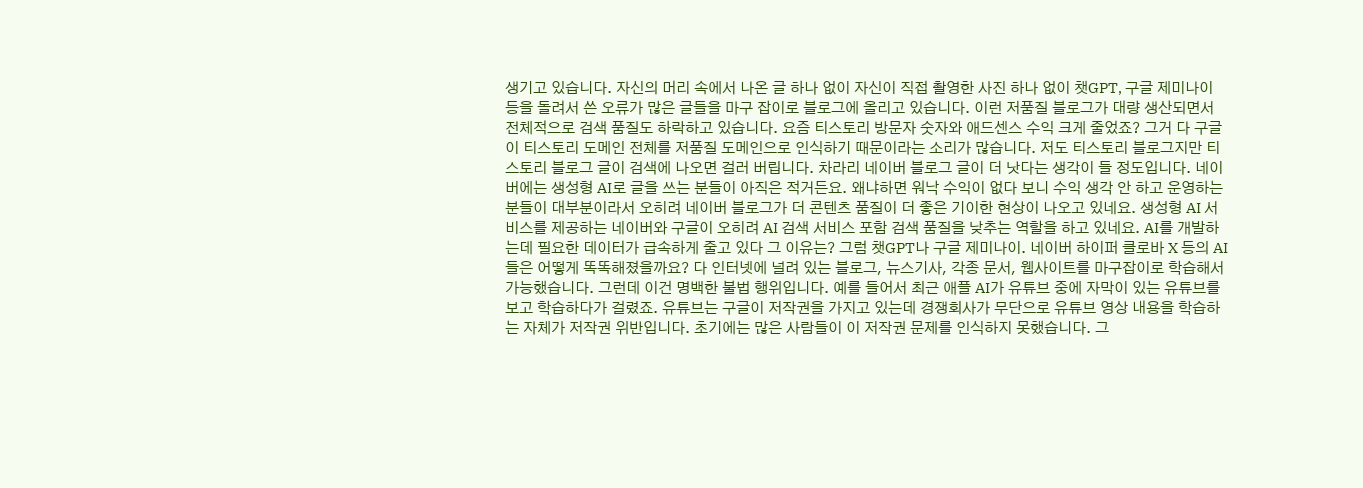생기고 있습니다. 자신의 머리 속에서 나온 글 하나 없이 자신이 직접 촬영한 사진 하나 없이 챗GPT, 구글 제미나이 등을 돌려서 쓴 오류가 많은 글들을 마구 잡이로 블로그에 올리고 있습니다. 이런 저품질 블로그가 대량 생산되면서 전체적으로 검색 품질도 하락하고 있습니다. 요즘 티스토리 방문자 숫자와 애드센스 수익 크게 줄었죠? 그거 다 구글이 티스토리 도메인 전체를 저품질 도메인으로 인식하기 때문이라는 소리가 많습니다. 저도 티스토리 블로그지만 티스토리 블로그 글이 검색에 나오면 걸러 버립니다. 차라리 네이버 블로그 글이 더 낫다는 생각이 들 정도입니다. 네이버에는 생성형 AI로 글을 쓰는 분들이 아직은 적거든요. 왜냐하면 워낙 수익이 없다 보니 수익 생각 안 하고 운영하는 분들이 대부분이라서 오히려 네이버 블로그가 더 콘텐츠 품질이 더 좋은 기이한 현상이 나오고 있네요. 생성형 AI 서비스를 제공하는 네이버와 구글이 오히려 AI 검색 서비스 포함 검색 품질을 낮추는 역할을 하고 있네요. AI를 개발하는데 필요한 데이터가 급속하게 줄고 있다 그 이유는? 그럼 챗GPT나 구글 제미나이. 네이버 하이퍼 클로바 X 등의 AI들은 어떻게 똑똑해졌을까요? 다 인터넷에 널려 있는 블로그, 뉴스기사, 각종 문서, 웹사이트를 마구잡이로 학습해서 가능했습니다. 그런데 이건 명백한 불법 행위입니다. 예를 들어서 최근 애플 AI가 유튜브 중에 자막이 있는 유튜브를 보고 학습하다가 걸렸죠. 유튜브는 구글이 저작권을 가지고 있는데 경쟁회사가 무단으로 유튜브 영상 내용을 학습하는 자체가 저작권 위반입니다. 초기에는 많은 사람들이 이 저작권 문제를 인식하지 못했습니다. 그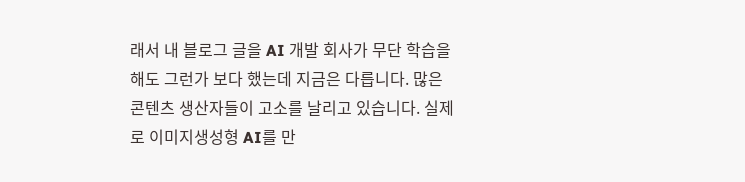래서 내 블로그 글을 AI 개발 회사가 무단 학습을 해도 그런가 보다 했는데 지금은 다릅니다. 많은 콘텐츠 생산자들이 고소를 날리고 있습니다. 실제로 이미지생성형 AI를 만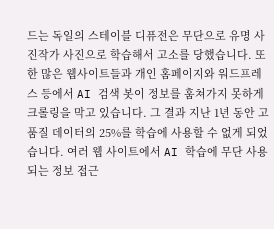드는 독일의 스테이블 디퓨전은 무단으로 유명 사진작가 사진으로 학습해서 고소를 당했습니다. 또한 많은 웹사이트들과 개인 홈페이지와 워드프레스 등에서 AI 검색 봇이 정보를 훔쳐가지 못하게 크롤링을 막고 있습니다. 그 결과 지난 1년 동안 고품질 데이터의 25%를 학습에 사용할 수 없게 되었습니다. 여러 웹 사이트에서 AI 학습에 무단 사용되는 정보 접근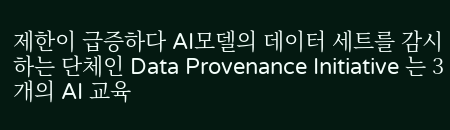제한이 급증하다 AI모델의 데이터 세트를 감시하는 단체인 Data Provenance Initiative 는 3개의 AI 교육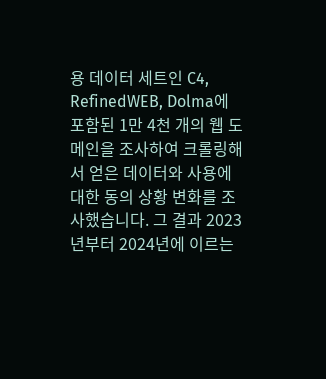용 데이터 세트인 C4, RefinedWEB, Dolma에 포함된 1만 4천 개의 웹 도메인을 조사하여 크롤링해서 얻은 데이터와 사용에 대한 동의 상황 변화를 조사했습니다. 그 결과 2023년부터 2024년에 이르는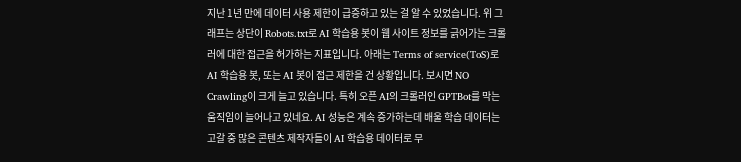지난 1년 만에 데이터 사용 제한이 급증하고 있는 걸 알 수 있었습니다. 위 그래프는 상단이 Robots.txt로 AI 학습용 봇이 웹 사이트 정보를 긁어가는 크롤러에 대한 접근을 허가하는 지표입니다. 아래는 Terms of service(ToS)로 AI 학습용 봇, 또는 AI 봇이 접근 제한을 건 상황입니다. 보시면 NO Crawling이 크게 늘고 있습니다. 특히 오픈 AI의 크롤러인 GPTBot를 막는 움직임이 늘어나고 있네요. AI 성능은 계속 증가하는데 배울 학습 데이터는 고갈 중 많은 콘텐츠 제작자들이 AI 학습용 데이터로 무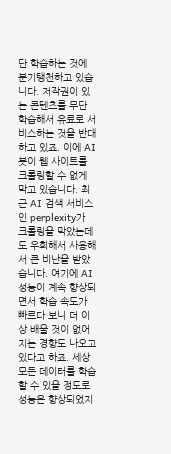단 학습하는 것에 분기탱천하고 있습니다. 저작권이 있는 콘텐츠를 무단 학습해서 유료로 서비스하는 것을 반대하고 있죠. 이에 AI 봇이 웹 사이트를 크롤링할 수 없게 막고 있습니다. 최근 AI 검색 서비스인 perplexity가 크롤링을 막았는데도 우회해서 사용해서 큰 비난을 받았습니다. 여기에 AI 성능이 계속 향상되면서 학습 속도가 빠르다 보니 더 이상 배울 것이 없어지는 경향도 나오고 있다고 하죠. 세상 모든 데이터를 학습할 수 있을 정도로 성능은 향상되었지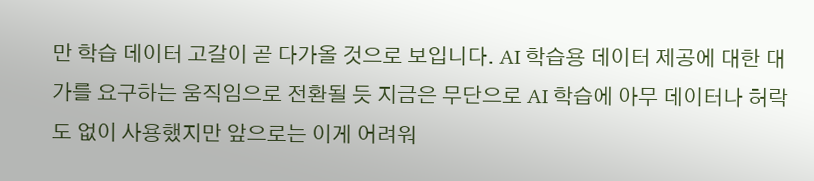만 학습 데이터 고갈이 곧 다가올 것으로 보입니다. AI 학습용 데이터 제공에 대한 대가를 요구하는 움직임으로 전환될 듯 지금은 무단으로 AI 학습에 아무 데이터나 허락도 없이 사용했지만 앞으로는 이게 어려워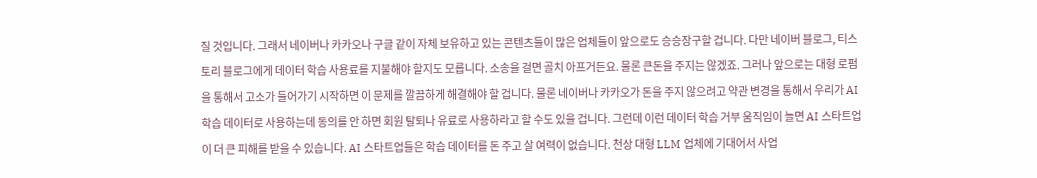질 것입니다. 그래서 네이버나 카카오나 구글 같이 자체 보유하고 있는 콘텐츠들이 많은 업체들이 앞으로도 승승장구할 겁니다. 다만 네이버 블로그, 티스토리 블로그에게 데이터 학습 사용료를 지불해야 할지도 모릅니다. 소송을 걸면 골치 아프거든요. 물론 큰돈을 주지는 않겠죠. 그러나 앞으로는 대형 로펌을 통해서 고소가 들어가기 시작하면 이 문제를 깔끔하게 해결해야 할 겁니다. 물론 네이버나 카카오가 돈을 주지 않으려고 약관 변경을 통해서 우리가 AI 학습 데이터로 사용하는데 동의를 안 하면 회원 탈퇴나 유료로 사용하라고 할 수도 있을 겁니다. 그런데 이런 데이터 학습 거부 움직임이 늘면 AI 스타트업이 더 큰 피해를 받을 수 있습니다. AI 스타트업들은 학습 데이터를 돈 주고 살 여력이 없습니다. 천상 대형 LLM 업체에 기대어서 사업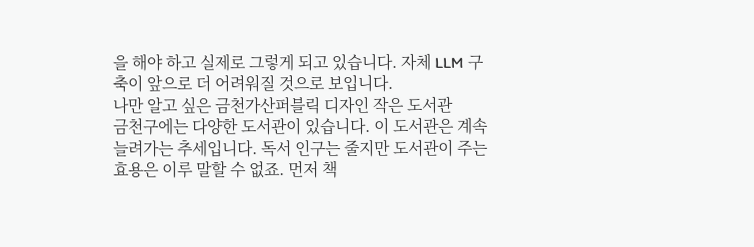을 해야 하고 실제로 그렇게 되고 있습니다. 자체 LLM 구축이 앞으로 더 어려워질 것으로 보입니다.
나만 알고 싶은 금천가산퍼블릭 디자인 작은 도서관
금천구에는 다양한 도서관이 있습니다. 이 도서관은 계속 늘려가는 추세입니다. 독서 인구는 줄지만 도서관이 주는 효용은 이루 말할 수 없죠. 먼저 책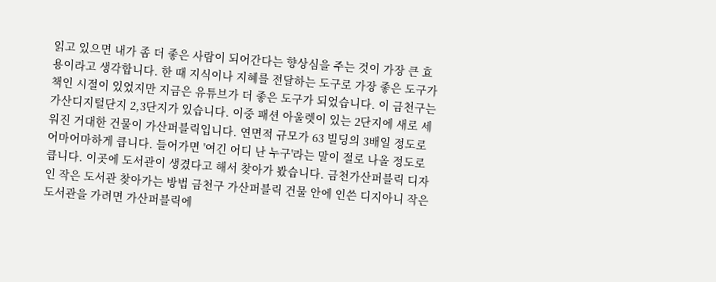읽고 있으면 내가 좀 더 좋은 사람이 되어간다는 향상심을 주는 것이 가장 큰 효용이라고 생각합니다. 한 때 지식이나 지혜를 전달하는 도구로 가장 좋은 도구가 책인 시절이 있었지만 지금은 유튜브가 더 좋은 도구가 되었습니다. 이 금천구는 가산디지털단지 2,3단지가 있습니다. 이중 패션 아울렛이 있는 2단지에 새로 세워진 거대한 건물이 가산퍼블릭입니다. 연면적 규모가 63 빌딩의 3배일 정도로 어마어마하게 큽니다. 들어가면 '여긴 어디 난 누구'라는 말이 절로 나올 정도로 큽니다. 이곳에 도서관이 생겼다고 해서 찾아가 봤습니다. 금천가산퍼블릭 디자인 작은 도서관 찾아가는 방법 금천구 가산퍼블릭 건물 안에 인쓴 디지아니 작은 도서관을 가려면 가산퍼블릭에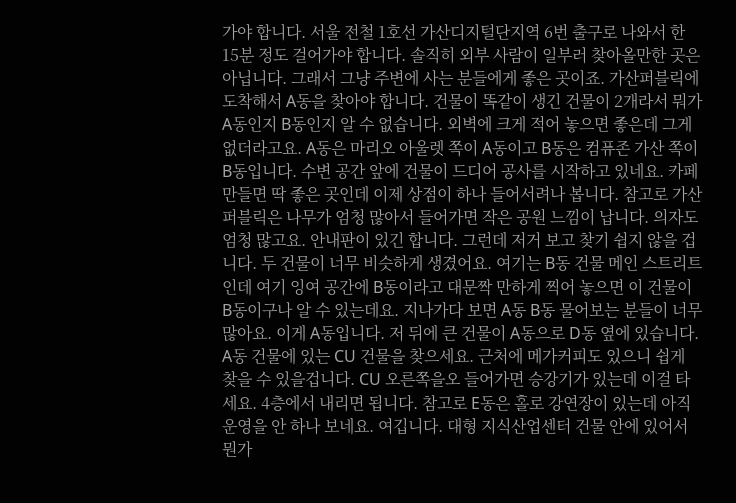가야 합니다. 서울 전철 1호선 가산디지털단지역 6번 출구로 나와서 한 15분 정도 걸어가야 합니다. 솔직히 외부 사람이 일부러 찾아올만한 곳은 아닙니다. 그래서 그냥 주변에 사는 분들에게 좋은 곳이죠. 가산퍼블릭에 도착해서 A동을 찾아야 합니다. 건물이 똑같이 생긴 건물이 2개라서 뭐가 A동인지 B동인지 알 수 없습니다. 외벽에 크게 적어 놓으면 좋은데 그게 없더라고요. A동은 마리오 아울렛 쪽이 A동이고 B동은 컴퓨존 가산 쪽이 B동입니다. 수변 공간 앞에 건물이 드디어 공사를 시작하고 있네요. 카페 만들면 딱 좋은 곳인데 이제 상점이 하나 들어서려나 봅니다. 참고로 가산퍼블릭은 나무가 엄청 많아서 들어가면 작은 공원 느낌이 납니다. 의자도 엄청 많고요. 안내판이 있긴 합니다. 그런데 저거 보고 찾기 쉽지 않을 겁니다. 두 건물이 너무 비슷하게 생겼어요. 여기는 B동 건물 메인 스트리트인데 여기 잉여 공간에 B동이라고 대문짝 만하게 찍어 놓으면 이 건물이 B동이구나 알 수 있는데요. 지나가다 보면 A동 B동 물어보는 분들이 너무 많아요. 이게 A동입니다. 저 뒤에 큰 건물이 A동으로 D동 옆에 있습니다. A동 건물에 있는 CU 건물을 찾으세요. 근처에 메가커피도 있으니 쉽게 찾을 수 있을겁니다. CU 오른쪽을오 들어가면 승강기가 있는데 이걸 타세요. 4층에서 내리면 됩니다. 참고로 E동은 홀로 강연장이 있는데 아직 운영을 안 하나 보네요. 여깁니다. 대형 지식산업센터 건물 안에 있어서 뭔가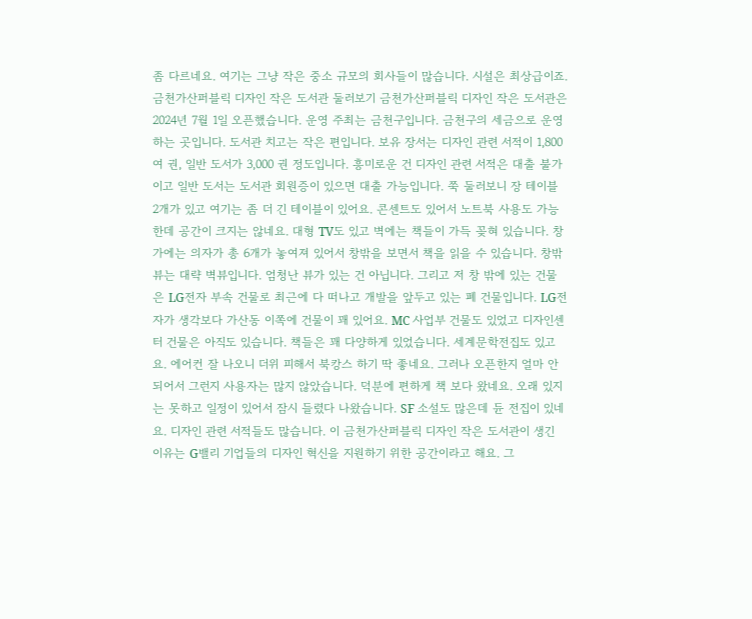좀 다르네요. 여기는 그냥 작은 중소 규모의 회사들이 많습니다. 시설은 최상급이죠. 금천가산퍼블릭 디자인 작은 도서관 둘러보기 금천가산퍼블릭 디자인 작은 도서관은 2024년 7월 1일 오픈했습니다. 운영 주최는 금천구입니다. 금천구의 세금으로 운영하는 곳입니다. 도서관 치고는 작은 편입니다. 보유 장서는 디자인 관련 서적이 1,800여 권, 일반 도서가 3,000 권 정도입니다. 흥미로운 건 디자인 관련 서적은 대출 불가이고 일반 도서는 도서관 회원증이 있으면 대출 가능입니다. 쭉 둘러보니 장 테이블 2개가 있고 여기는 좀 더 긴 테이블이 있어요. 콘센트도 있어서 노트북 사용도 가능한데 공간이 크지는 않네요. 대형 TV도 있고 벽에는 책들이 가득 꽂혀 있습니다. 창가에는 의자가 총 6개가 놓여져 있어서 창밖을 보면서 책을 읽을 수 있습니다. 창밖 뷰는 대략 벽뷰입니다. 엄청난 뷰가 있는 건 아닙니다. 그리고 저 창 밖에 있는 건물은 LG전자 부속 건물로 최근에 다 떠나고 개발을 앞두고 있는 폐 건물입니다. LG전자가 생각보다 가산동 이쪽에 건물이 꽤 있어요. MC 사업부 건물도 있었고 디자인센터 건물은 아직도 있습니다. 책들은 꽤 다양하게 있었습니다. 세계문학전집도 있고요. 에어컨 잘 나오니 더위 피해서 북캉스 하기 딱 좋네요. 그러나 오픈한지 얼마 안 되어서 그런지 사용자는 많지 않았습니다. 덕분에 편하게 책 보다 왔네요. 오래 있지는 못하고 일정이 있어서 잠시 들렸다 나왔습니다. SF 소설도 많은데 듄 전집이 있네요. 디자인 관련 서적들도 많습니다. 이 금천가산퍼블릭 디자인 작은 도서관이 생긴 이유는 G밸리 기업들의 디자인 혁신을 지원하기 위한 공간이라고 해요. 그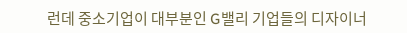런데 중소기업이 대부분인 G밸리 기업들의 디자이너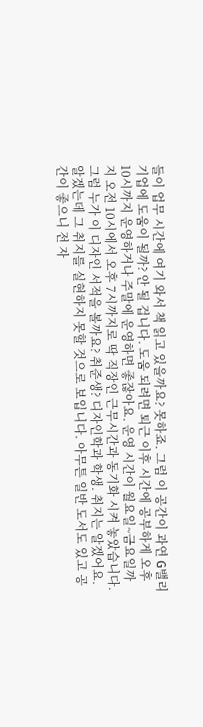들이 업무 시간에 여기 와서 책 읽고 있을까요? 못하죠. 그럼 이 공간이 과연 G밸리 기업에 도움이 될까? 안 될 겁니다. 도움 되려면 퇴근 이후 시간에 공부하게 오후 10시까지 운영하거나 주말에 운영하면 좋잖아요. 운영 시간이 월요일~금요일까지 오전 10시에서 오후 7시까지로 딱 직장인 근무시간과 동기화 시켜 놓았습니다. 그럼 누가 이 디자인 서적을 볼까요? 취준생? 디자인학과 학생. 취지는 알겠어요. 알겠는데 그 취지를 실현하지 못할 것으로 보입니다. 아무튼 일반 도서도 있고 공간이 좋으니 전 자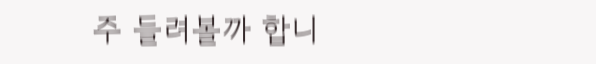주 들려볼까 합니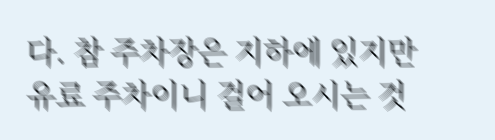다. 참 주차장은 지하에 있지만 유료 주차이니 걸어 오시는 것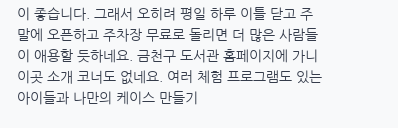이 좋습니다. 그래서 오히려 평일 하루 이틀 닫고 주말에 오픈하고 주차장 무료로 돌리면 더 많은 사람들이 애용할 듯하네요. 금천구 도서관 홈페이지에 가니 이곳 소개 코너도 없네요. 여러 체험 프로그램도 있는 아이들과 나만의 케이스 만들기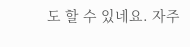도 할 수 있네요. 자주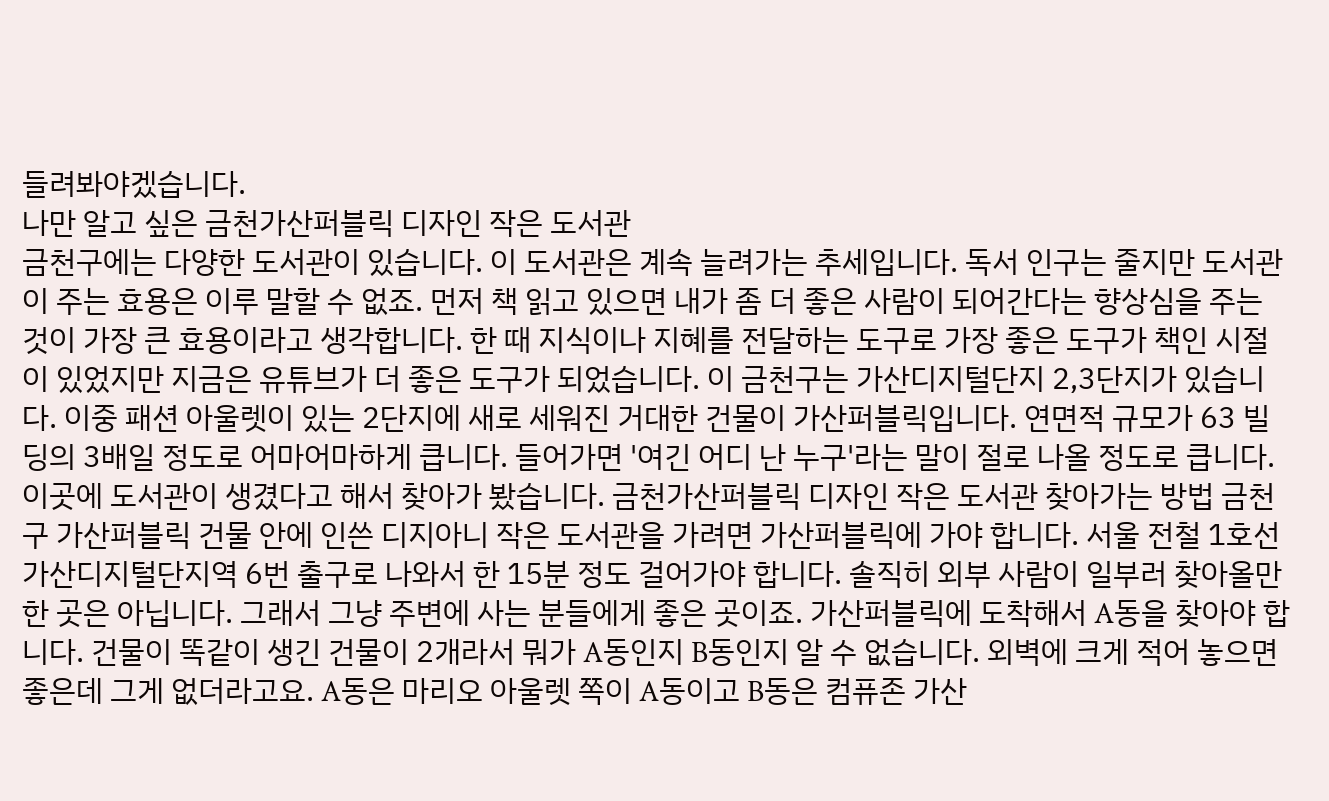들려봐야겠습니다.
나만 알고 싶은 금천가산퍼블릭 디자인 작은 도서관
금천구에는 다양한 도서관이 있습니다. 이 도서관은 계속 늘려가는 추세입니다. 독서 인구는 줄지만 도서관이 주는 효용은 이루 말할 수 없죠. 먼저 책 읽고 있으면 내가 좀 더 좋은 사람이 되어간다는 향상심을 주는 것이 가장 큰 효용이라고 생각합니다. 한 때 지식이나 지혜를 전달하는 도구로 가장 좋은 도구가 책인 시절이 있었지만 지금은 유튜브가 더 좋은 도구가 되었습니다. 이 금천구는 가산디지털단지 2,3단지가 있습니다. 이중 패션 아울렛이 있는 2단지에 새로 세워진 거대한 건물이 가산퍼블릭입니다. 연면적 규모가 63 빌딩의 3배일 정도로 어마어마하게 큽니다. 들어가면 '여긴 어디 난 누구'라는 말이 절로 나올 정도로 큽니다. 이곳에 도서관이 생겼다고 해서 찾아가 봤습니다. 금천가산퍼블릭 디자인 작은 도서관 찾아가는 방법 금천구 가산퍼블릭 건물 안에 인쓴 디지아니 작은 도서관을 가려면 가산퍼블릭에 가야 합니다. 서울 전철 1호선 가산디지털단지역 6번 출구로 나와서 한 15분 정도 걸어가야 합니다. 솔직히 외부 사람이 일부러 찾아올만한 곳은 아닙니다. 그래서 그냥 주변에 사는 분들에게 좋은 곳이죠. 가산퍼블릭에 도착해서 A동을 찾아야 합니다. 건물이 똑같이 생긴 건물이 2개라서 뭐가 A동인지 B동인지 알 수 없습니다. 외벽에 크게 적어 놓으면 좋은데 그게 없더라고요. A동은 마리오 아울렛 쪽이 A동이고 B동은 컴퓨존 가산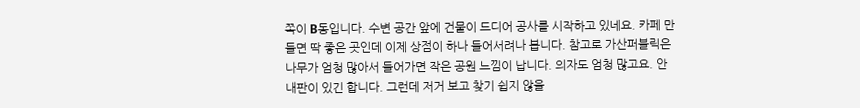쪽이 B동입니다. 수변 공간 앞에 건물이 드디어 공사를 시작하고 있네요. 카페 만들면 딱 좋은 곳인데 이제 상점이 하나 들어서려나 봅니다. 참고로 가산퍼블릭은 나무가 엄청 많아서 들어가면 작은 공원 느낌이 납니다. 의자도 엄청 많고요. 안내판이 있긴 합니다. 그런데 저거 보고 찾기 쉽지 않을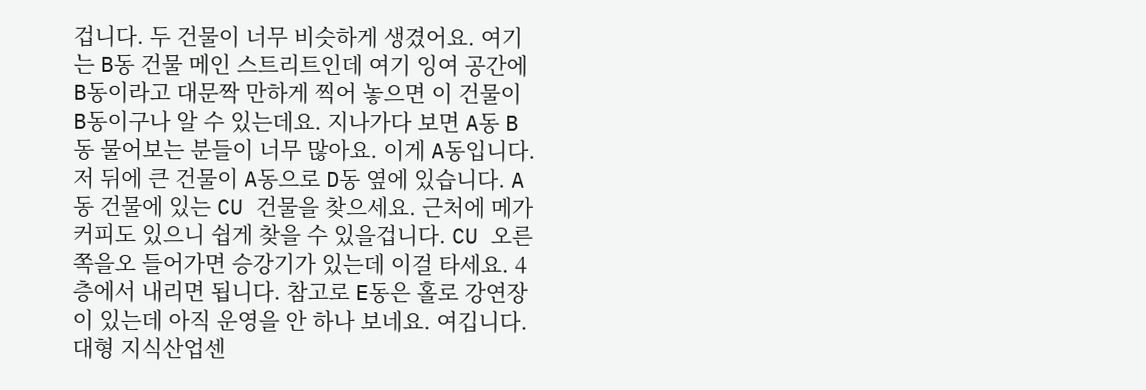겁니다. 두 건물이 너무 비슷하게 생겼어요. 여기는 B동 건물 메인 스트리트인데 여기 잉여 공간에 B동이라고 대문짝 만하게 찍어 놓으면 이 건물이 B동이구나 알 수 있는데요. 지나가다 보면 A동 B동 물어보는 분들이 너무 많아요. 이게 A동입니다. 저 뒤에 큰 건물이 A동으로 D동 옆에 있습니다. A동 건물에 있는 CU 건물을 찾으세요. 근처에 메가커피도 있으니 쉽게 찾을 수 있을겁니다. CU 오른쪽을오 들어가면 승강기가 있는데 이걸 타세요. 4층에서 내리면 됩니다. 참고로 E동은 홀로 강연장이 있는데 아직 운영을 안 하나 보네요. 여깁니다. 대형 지식산업센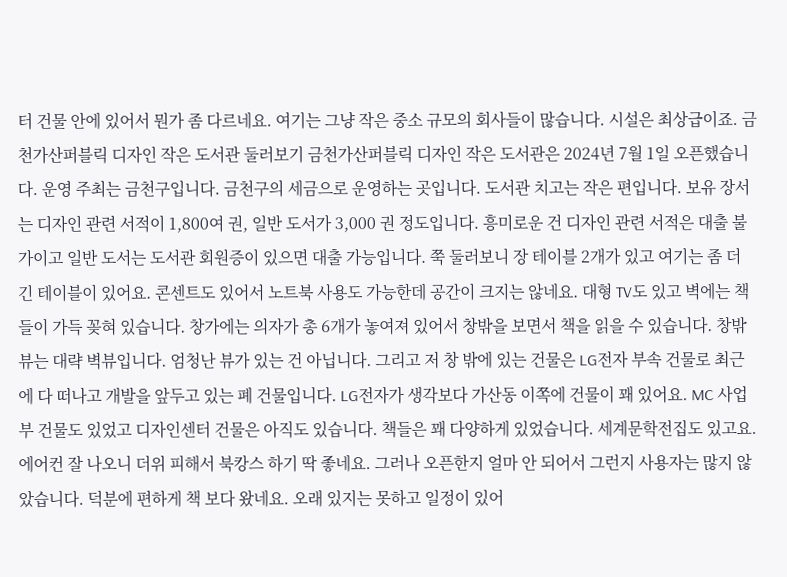터 건물 안에 있어서 뭔가 좀 다르네요. 여기는 그냥 작은 중소 규모의 회사들이 많습니다. 시설은 최상급이죠. 금천가산퍼블릭 디자인 작은 도서관 둘러보기 금천가산퍼블릭 디자인 작은 도서관은 2024년 7월 1일 오픈했습니다. 운영 주최는 금천구입니다. 금천구의 세금으로 운영하는 곳입니다. 도서관 치고는 작은 편입니다. 보유 장서는 디자인 관련 서적이 1,800여 권, 일반 도서가 3,000 권 정도입니다. 흥미로운 건 디자인 관련 서적은 대출 불가이고 일반 도서는 도서관 회원증이 있으면 대출 가능입니다. 쭉 둘러보니 장 테이블 2개가 있고 여기는 좀 더 긴 테이블이 있어요. 콘센트도 있어서 노트북 사용도 가능한데 공간이 크지는 않네요. 대형 TV도 있고 벽에는 책들이 가득 꽂혀 있습니다. 창가에는 의자가 총 6개가 놓여져 있어서 창밖을 보면서 책을 읽을 수 있습니다. 창밖 뷰는 대략 벽뷰입니다. 엄청난 뷰가 있는 건 아닙니다. 그리고 저 창 밖에 있는 건물은 LG전자 부속 건물로 최근에 다 떠나고 개발을 앞두고 있는 폐 건물입니다. LG전자가 생각보다 가산동 이쪽에 건물이 꽤 있어요. MC 사업부 건물도 있었고 디자인센터 건물은 아직도 있습니다. 책들은 꽤 다양하게 있었습니다. 세계문학전집도 있고요. 에어컨 잘 나오니 더위 피해서 북캉스 하기 딱 좋네요. 그러나 오픈한지 얼마 안 되어서 그런지 사용자는 많지 않았습니다. 덕분에 편하게 책 보다 왔네요. 오래 있지는 못하고 일정이 있어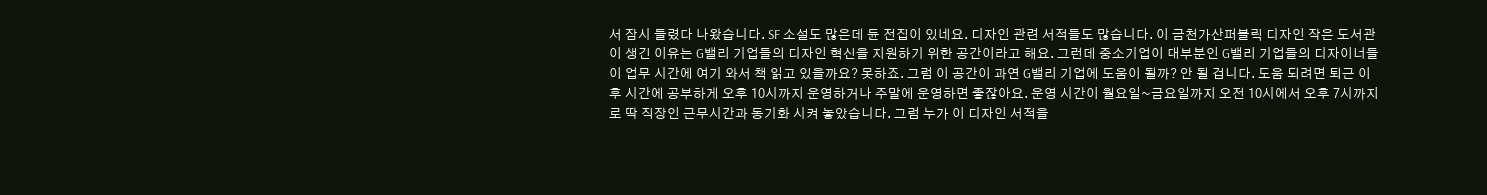서 잠시 들렸다 나왔습니다. SF 소설도 많은데 듄 전집이 있네요. 디자인 관련 서적들도 많습니다. 이 금천가산퍼블릭 디자인 작은 도서관이 생긴 이유는 G밸리 기업들의 디자인 혁신을 지원하기 위한 공간이라고 해요. 그런데 중소기업이 대부분인 G밸리 기업들의 디자이너들이 업무 시간에 여기 와서 책 읽고 있을까요? 못하죠. 그럼 이 공간이 과연 G밸리 기업에 도움이 될까? 안 될 겁니다. 도움 되려면 퇴근 이후 시간에 공부하게 오후 10시까지 운영하거나 주말에 운영하면 좋잖아요. 운영 시간이 월요일~금요일까지 오전 10시에서 오후 7시까지로 딱 직장인 근무시간과 동기화 시켜 놓았습니다. 그럼 누가 이 디자인 서적을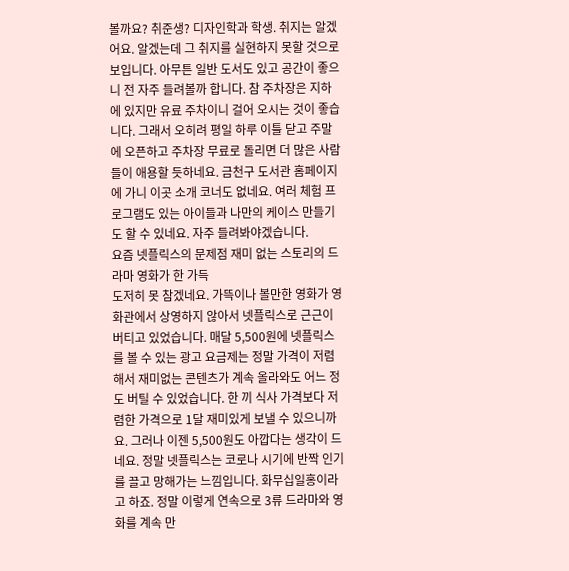볼까요? 취준생? 디자인학과 학생. 취지는 알겠어요. 알겠는데 그 취지를 실현하지 못할 것으로 보입니다. 아무튼 일반 도서도 있고 공간이 좋으니 전 자주 들려볼까 합니다. 참 주차장은 지하에 있지만 유료 주차이니 걸어 오시는 것이 좋습니다. 그래서 오히려 평일 하루 이틀 닫고 주말에 오픈하고 주차장 무료로 돌리면 더 많은 사람들이 애용할 듯하네요. 금천구 도서관 홈페이지에 가니 이곳 소개 코너도 없네요. 여러 체험 프로그램도 있는 아이들과 나만의 케이스 만들기도 할 수 있네요. 자주 들려봐야겠습니다.
요즘 넷플릭스의 문제점 재미 없는 스토리의 드라마 영화가 한 가득
도저히 못 참겠네요. 가뜩이나 볼만한 영화가 영화관에서 상영하지 않아서 넷플릭스로 근근이 버티고 있었습니다. 매달 5,500원에 넷플릭스를 볼 수 있는 광고 요금제는 정말 가격이 저렴해서 재미없는 콘텐츠가 계속 올라와도 어느 정도 버틸 수 있었습니다. 한 끼 식사 가격보다 저렴한 가격으로 1달 재미있게 보낼 수 있으니까요. 그러나 이젠 5,500원도 아깝다는 생각이 드네요. 정말 넷플릭스는 코로나 시기에 반짝 인기를 끌고 망해가는 느낌입니다. 화무십일홍이라고 하죠. 정말 이렇게 연속으로 3류 드라마와 영화를 계속 만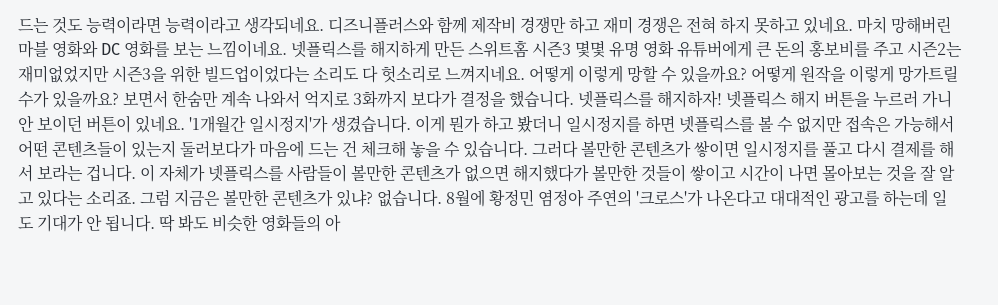드는 것도 능력이라면 능력이라고 생각되네요. 디즈니플러스와 함께 제작비 경쟁만 하고 재미 경쟁은 전혀 하지 못하고 있네요. 마치 망해버린 마블 영화와 DC 영화를 보는 느낌이네요. 넷플릭스를 해지하게 만든 스위트홈 시즌3 몇몇 유명 영화 유튜버에게 큰 돈의 홍보비를 주고 시즌2는 재미없었지만 시즌3을 위한 빌드업이었다는 소리도 다 헛소리로 느껴지네요. 어떻게 이렇게 망할 수 있을까요? 어떻게 원작을 이렇게 망가트릴 수가 있을까요? 보면서 한숨만 계속 나와서 억지로 3화까지 보다가 결정을 했습니다. 넷플릭스를 해지하자! 넷플릭스 해지 버튼을 누르러 가니 안 보이던 버튼이 있네요. '1개월간 일시정지'가 생겼습니다. 이게 뭔가 하고 봤더니 일시정지를 하면 넷플릭스를 볼 수 없지만 접속은 가능해서 어떤 콘텐츠들이 있는지 둘러보다가 마음에 드는 건 체크해 놓을 수 있습니다. 그러다 볼만한 콘텐츠가 쌓이면 일시정지를 풀고 다시 결제를 해서 보라는 겁니다. 이 자체가 넷플릭스를 사람들이 볼만한 콘텐츠가 없으면 해지했다가 볼만한 것들이 쌓이고 시간이 나면 몰아보는 것을 잘 알고 있다는 소리죠. 그럼 지금은 볼만한 콘텐츠가 있냐? 없습니다. 8월에 황정민 염정아 주연의 '크로스'가 나온다고 대대적인 광고를 하는데 일도 기대가 안 됩니다. 딱 봐도 비슷한 영화들의 아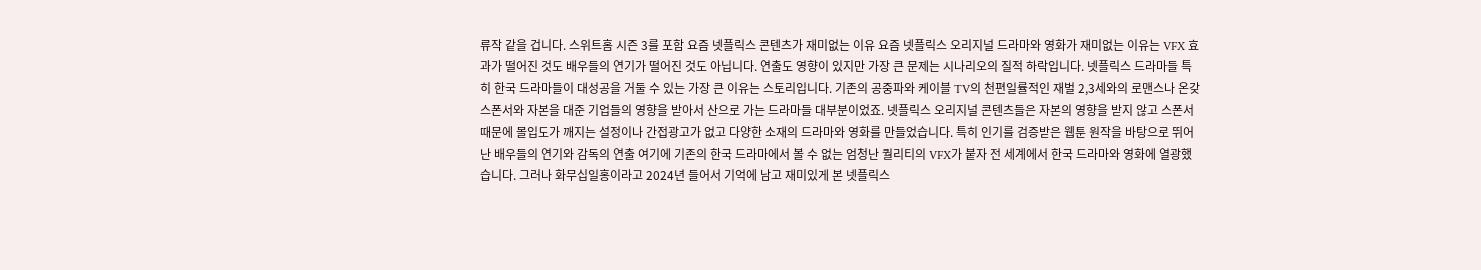류작 같을 겁니다. 스위트홈 시즌 3를 포함 요즘 넷플릭스 콘텐츠가 재미없는 이유 요즘 넷플릭스 오리지널 드라마와 영화가 재미없는 이유는 VFX 효과가 떨어진 것도 배우들의 연기가 떨어진 것도 아닙니다. 연출도 영향이 있지만 가장 큰 문제는 시나리오의 질적 하락입니다. 넷플릭스 드라마들 특히 한국 드라마들이 대성공을 거둘 수 있는 가장 큰 이유는 스토리입니다. 기존의 공중파와 케이블 TV의 천편일률적인 재벌 2,3세와의 로맨스나 온갖 스폰서와 자본을 대준 기업들의 영향을 받아서 산으로 가는 드라마들 대부분이었죠. 넷플릭스 오리지널 콘텐츠들은 자본의 영향을 받지 않고 스폰서 때문에 몰입도가 깨지는 설정이나 간접광고가 없고 다양한 소재의 드라마와 영화를 만들었습니다. 특히 인기를 검증받은 웹툰 원작을 바탕으로 뛰어난 배우들의 연기와 감독의 연출 여기에 기존의 한국 드라마에서 볼 수 없는 엄청난 퀄리티의 VFX가 붙자 전 세계에서 한국 드라마와 영화에 열광했습니다. 그러나 화무십일홍이라고 2024년 들어서 기억에 남고 재미있게 본 넷플릭스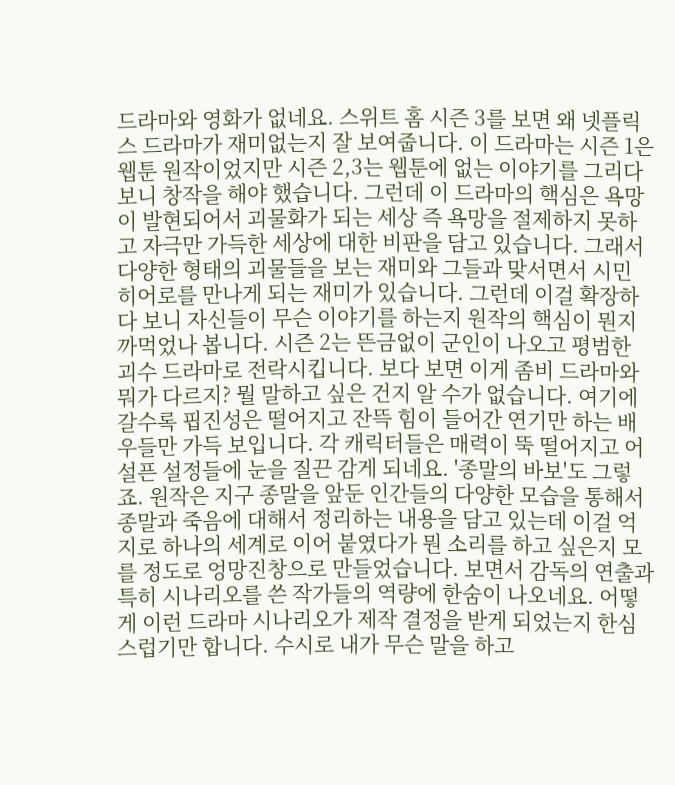드라마와 영화가 없네요. 스위트 홈 시즌 3를 보면 왜 넷플릭스 드라마가 재미없는지 잘 보여줍니다. 이 드라마는 시즌 1은 웹툰 원작이었지만 시즌 2,3는 웹툰에 없는 이야기를 그리다 보니 창작을 해야 했습니다. 그런데 이 드라마의 핵심은 욕망이 발현되어서 괴물화가 되는 세상 즉 욕망을 절제하지 못하고 자극만 가득한 세상에 대한 비판을 담고 있습니다. 그래서 다양한 형태의 괴물들을 보는 재미와 그들과 맞서면서 시민 히어로를 만나게 되는 재미가 있습니다. 그런데 이걸 확장하다 보니 자신들이 무슨 이야기를 하는지 원작의 핵심이 뭔지 까먹었나 봅니다. 시즌 2는 뜬금없이 군인이 나오고 평범한 괴수 드라마로 전락시킵니다. 보다 보면 이게 좀비 드라마와 뭐가 다르지? 뭘 말하고 싶은 건지 알 수가 없습니다. 여기에 갈수록 핍진성은 떨어지고 잔뜩 힘이 들어간 연기만 하는 배우들만 가득 보입니다. 각 캐릭터들은 매력이 뚝 떨어지고 어설픈 설정들에 눈을 질끈 감게 되네요. '종말의 바보'도 그렇죠. 원작은 지구 종말을 앞둔 인간들의 다양한 모습을 통해서 종말과 죽음에 대해서 정리하는 내용을 담고 있는데 이걸 억지로 하나의 세계로 이어 붙였다가 뭔 소리를 하고 싶은지 모를 정도로 엉망진창으로 만들었습니다. 보면서 감독의 연출과 특히 시나리오를 쓴 작가들의 역량에 한숨이 나오네요. 어떻게 이런 드라마 시나리오가 제작 결정을 받게 되었는지 한심스럽기만 합니다. 수시로 내가 무슨 말을 하고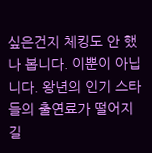싶은건지 체킹도 안 했나 봅니다. 이뿐이 아닙니다. 왕년의 인기 스타들의 출연료가 떨어지길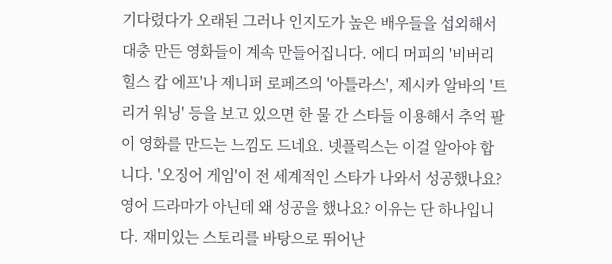기다렸다가 오래된 그러나 인지도가 높은 배우들을 섭외해서 대충 만든 영화들이 계속 만들어집니다. 에디 머피의 '비버리힐스 캅 에프'나 제니퍼 로페즈의 '아틀라스', 제시카 알바의 '트리거 워닝' 등을 보고 있으면 한 물 간 스타들 이용해서 추억 팔이 영화를 만드는 느낌도 드네요. 넷플릭스는 이걸 알아야 합니다. '오징어 게임'이 전 세계적인 스타가 나와서 성공했나요? 영어 드라마가 아닌데 왜 성공을 했나요? 이유는 단 하나입니다. 재미있는 스토리를 바탕으로 뛰어난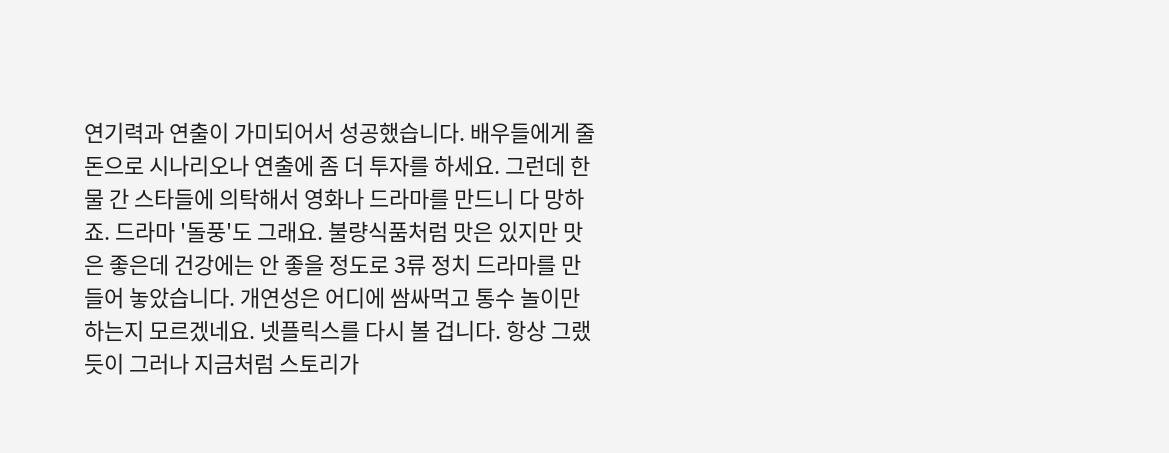연기력과 연출이 가미되어서 성공했습니다. 배우들에게 줄 돈으로 시나리오나 연출에 좀 더 투자를 하세요. 그런데 한물 간 스타들에 의탁해서 영화나 드라마를 만드니 다 망하죠. 드라마 '돌풍'도 그래요. 불량식품처럼 맛은 있지만 맛은 좋은데 건강에는 안 좋을 정도로 3류 정치 드라마를 만들어 놓았습니다. 개연성은 어디에 쌈싸먹고 통수 놀이만 하는지 모르겠네요. 넷플릭스를 다시 볼 겁니다. 항상 그랬듯이 그러나 지금처럼 스토리가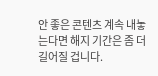안 좋은 콘텐츠 계속 내놓는다면 해지 기간은 좀 더 길어질 겁니다.